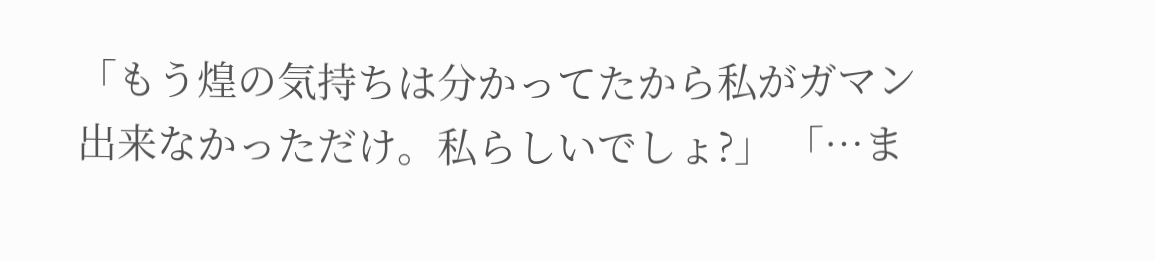「もう煌の気持ちは分かってたから私がガマン出来なかっただけ。私らしいでしょ?」 「…ま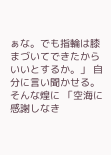ぁな。でも指輪は膝まづいてできたからいいとするか。」 自分に言い聞かせる。 そんな煌に 「空海に感謝しなき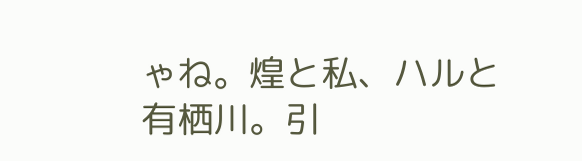ゃね。煌と私、ハルと有栖川。引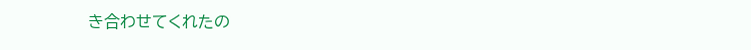き合わせてくれたの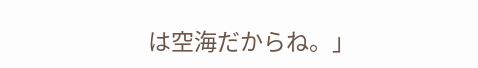は空海だからね。」